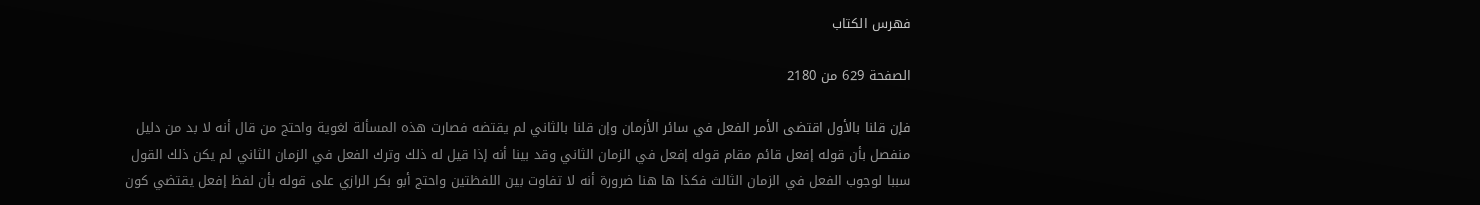فهرس الكتاب

الصفحة 629 من 2180

فإن قلنا بالأول اقتضى الأمر الفعل في سائر الأزمان وإن قلنا بالثاني لم يقتضه فصارت هذه المسألة لغوية واحتج من قال أنه لا بد من دليل منفصل بأن قوله إفعل قائم مقام قوله إفعل في الزمان الثاني وقد بينا أنه إذا قيل له ذلك وترك الفعل في الزمان الثاني لم يكن ذلك القول سببا لوجوب الفعل في الزمان الثالث فكذا ها هنا ضرورة أنه لا تفاوت بين اللفظتين واحتج أبو بكر الرازي على قوله بأن لفظ إفعل يقتضي كون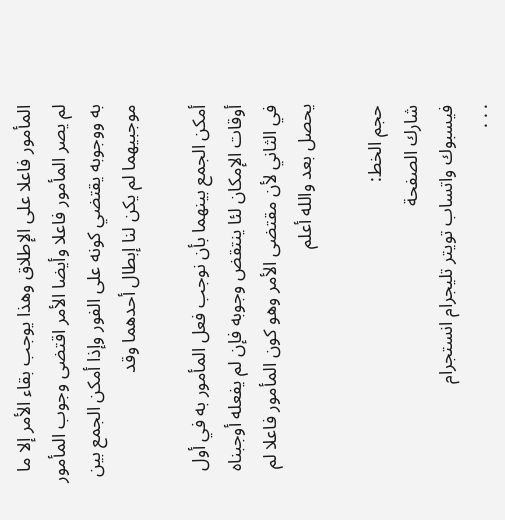المأمور فاعلا على الإطلاق وهذا يوجب بقاء الأمر إلا ما لم يصر المأمور فاعلا وأيضا الأمر اقتضى وجوب المأمور به ووجوبه يقتضي كونه على الفور وإذا أمكن الجمع بين موجبيهما لم يكن لنا إبطال أحدهما وقد

أمكن الجمع بينهما بأن نوجب فعل المأمور به في أول أوقات الإمكان لئا ينتقض وجوبه فإن لم يفعله أوجبناه في الثاني لأن مقتضى الأمر وهو كون المأمور فاعلا لم يحصل بعد والله أعلم

حجم الخط:
شارك الصفحة
فيسبوك واتساب تويتر تليجرام انستجرام
. . .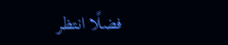فضلًا انتظر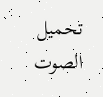تحميل الصوت